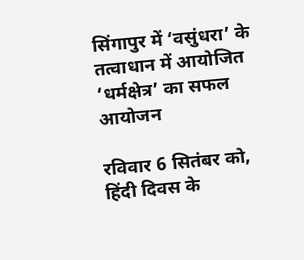सिंगापुर में ‘वसुंधरा’ के तत्वाधान में आयोजित ‘धर्मक्षेत्र’ का सफल आयोजन

रविवार 6 सितंबर को, हिंदी दिवस के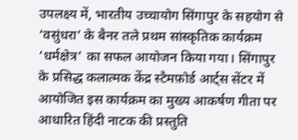उपलक्ष्य में, भारतीय उच्चायोग सिंगापुर के सहयोग से ‘वसुंधरा’ के बैनर तले प्रथम सांस्कृतिक कार्यक्रम ‘धर्मक्षेत्र’ का सफल आयोजन किया गया। सिंगापुर के प्रसिद्ध कलात्मक केंद्र स्टैमफ़ोर्ड आर्ट्स सेंटर में आयोजित इस कार्यक्रम का मुख्य आकर्षण गीता पर आधारित हिंदी नाटक की प्रस्तुति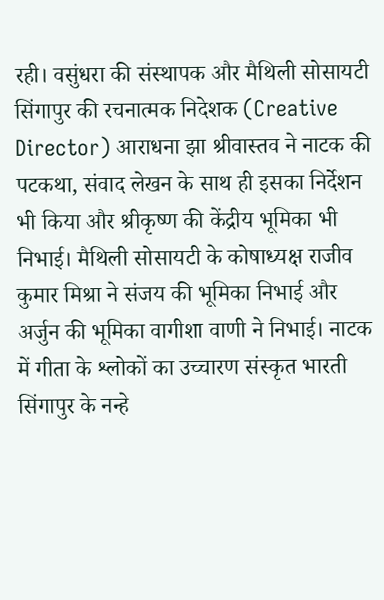रही। वसुंधरा की संस्थापक और मैथिली सोसायटी सिंगापुर की रचनात्मक निदेशक (Creative Director) आराधना झा श्रीवास्तव ने नाटक की पटकथा, संवाद लेखन के साथ ही इसका निर्देशन भी किया और श्रीकृष्ण की केंद्रीय भूमिका भी निभाई। मैथिली सोसायटी के कोषाध्यक्ष राजीव कुमार मिश्रा ने संजय की भूमिका निभाई और अर्जुन की भूमिका वागीशा वाणी ने निभाई। नाटक में गीता के श्लोकों का उच्चारण संस्कृत भारती सिंगापुर के नन्हे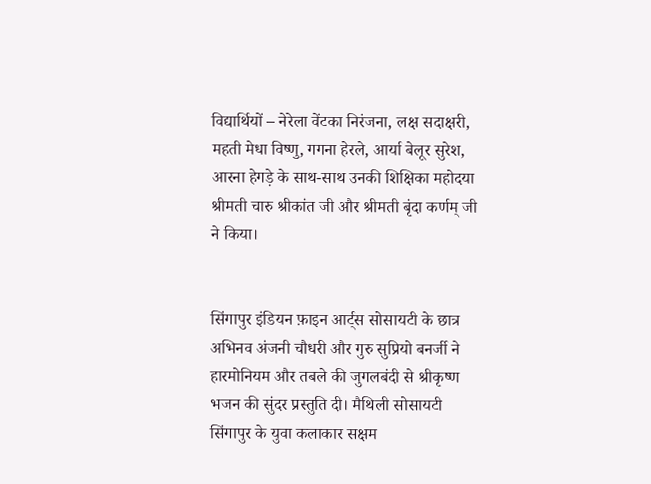विद्यार्थियों – नेरेला वेंटका निरंजना, लक्ष सदाक्षरी, महती मेधा विष्णु, गगना हेरले, आर्या बेलूर सुरेश, आरना हेगड़े के साथ-साथ उनकी शिक्षिका महोदया श्रीमती चारु श्रीकांत जी और श्रीमती बृंदा कर्णम् जी ने किया।


सिंगापुर इंडियन फ़ाइन आर्ट्स सोसायटी के छात्र अभिनव अंजनी चौधरी और गुरु सुप्रियो बनर्जी ने हारमोनियम और तबले की जुगलबंदी से श्रीकृष्ण भजन की सुंदर प्रस्तुति दी। मैथिली सोसायटी सिंगापुर के युवा कलाकार सक्षम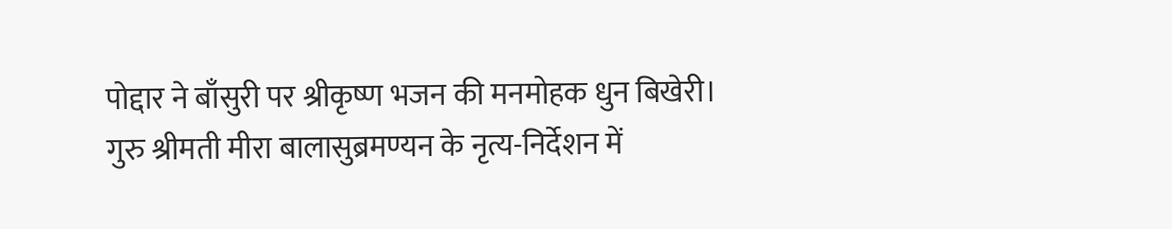पोद्दार ने बाँसुरी पर श्रीकृष्ण भजन की मनमोहक धुन बिखेरी।
गुरु श्रीमती मीरा बालासुब्रमण्यन के नृत्य-निर्देशन में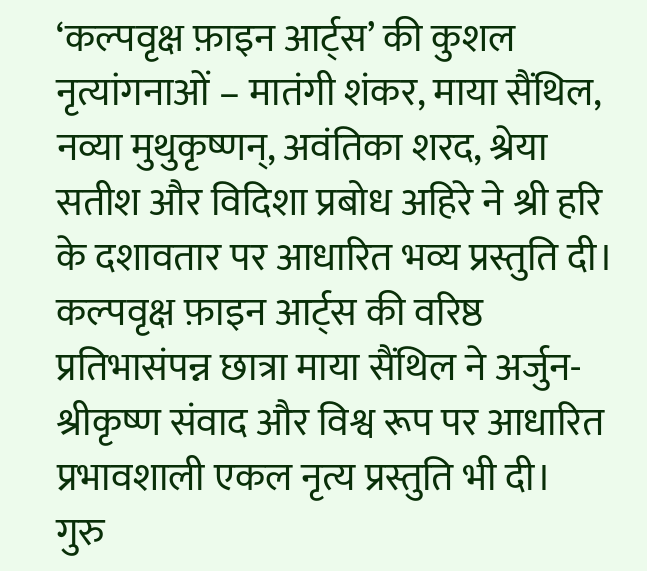‘कल्पवृक्ष फ़ाइन आर्ट्स’ की कुशल नृत्यांगनाओं – मातंगी शंकर, माया सैंथिल, नव्या मुथुकृष्णन्, अवंतिका शरद, श्रेया सतीश और विदिशा प्रबोध अहिरे ने श्री हरि के दशावतार पर आधारित भव्य प्रस्तुति दी। कल्पवृक्ष फ़ाइन आर्ट्स की वरिष्ठ प्रतिभासंपन्न छात्रा माया सैंथिल ने अर्जुन-श्रीकृष्ण संवाद और विश्व रूप पर आधारित प्रभावशाली एकल नृत्य प्रस्तुति भी दी।
गुरु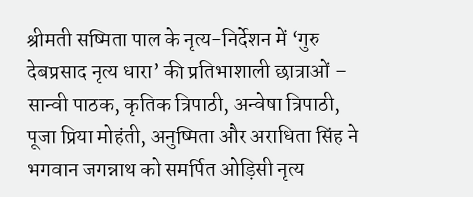श्रीमती सष्मिता पाल के नृत्य-निर्देशन में ‘गुरु देबप्रसाद नृत्य धारा’ की प्रतिभाशाली छात्राओं – सान्वी पाठक, कृतिक त्रिपाठी, अन्वेषा त्रिपाठी, पूजा प्रिया मोहंती, अनुष्मिता और अराधिता सिंह ने भगवान जगन्नाथ को समर्पित ओड़िसी नृत्य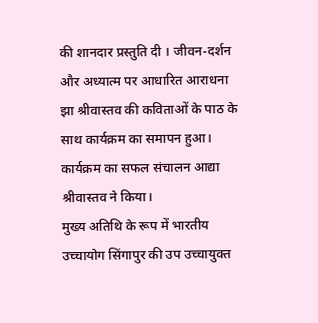की शानदार प्रस्तुति दी । जीवन-दर्शन और अध्यात्म पर आधारित आराधना झा श्रीवास्तव की कविताओं के पाठ के साथ कार्यक्रम का समापन हुआ। कार्यक्रम का सफल संचालन आद्या श्रीवास्तव ने किया।
मुख्य अतिथि के रूप में भारतीय उच्चायोग सिंगापुर की उप उच्चायुक्त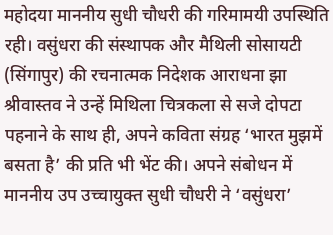महोदया माननीय सुधी चौधरी की गरिमामयी उपस्थिति रही। वसुंधरा की संस्थापक और मैथिली सोसायटी (सिंगापुर) की रचनात्मक निदेशक आराधना झा श्रीवास्तव ने उन्हें मिथिला चित्रकला से सजे दोपटा पहनाने के साथ ही, अपने कविता संग्रह ‘भारत मुझमें बसता है’ की प्रति भी भेंट की। अपने संबोधन में माननीय उप उच्चायुक्त सुधी चौधरी ने ‘वसुंधरा’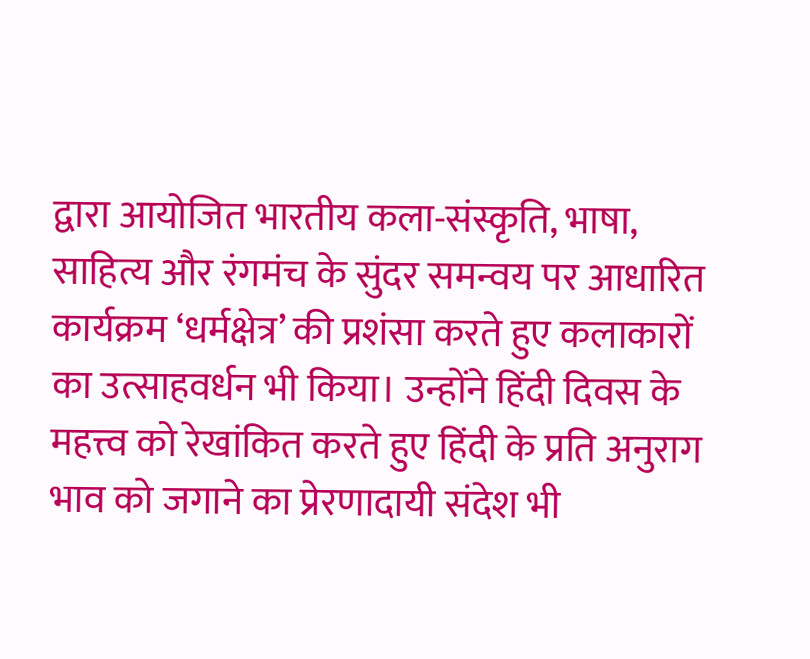द्वारा आयोजित भारतीय कला-संस्कृति, भाषा, साहित्य और रंगमंच के सुंदर समन्वय पर आधारित कार्यक्रम ‘धर्मक्षेत्र’ की प्रशंसा करते हुए कलाकारों का उत्साहवर्धन भी किया। उन्होंने हिंदी दिवस के महत्त्व को रेखांकित करते हुए हिंदी के प्रति अनुराग भाव को जगाने का प्रेरणादायी संदेश भी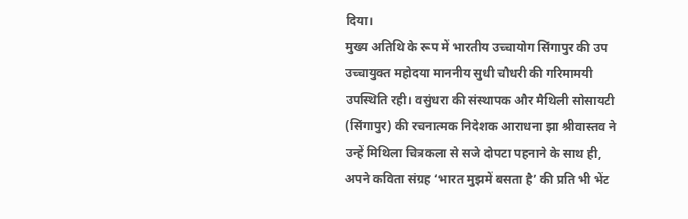दिया।
मुख्य अतिथि के रूप में भारतीय उच्चायोग सिंगापुर की उप उच्चायुक्त महोदया माननीय सुधी चौधरी की गरिमामयी उपस्थिति रही। वसुंधरा की संस्थापक और मैथिली सोसायटी (सिंगापुर) की रचनात्मक निदेशक आराधना झा श्रीवास्तव ने उन्हें मिथिला चित्रकला से सजे दोपटा पहनाने के साथ ही, अपने कविता संग्रह ‘भारत मुझमें बसता है’ की प्रति भी भेंट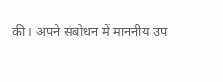की। अपने संबोधन में माननीय उप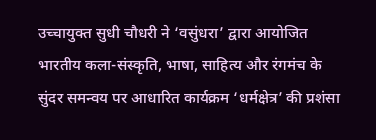उच्चायुक्त सुधी चौधरी ने ‘वसुंधरा’ द्वारा आयोजित भारतीय कला-संस्कृति, भाषा, साहित्य और रंगमंच के सुंदर समन्वय पर आधारित कार्यक्रम ‘धर्मक्षेत्र’ की प्रशंसा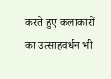करते हुए कलाकारों का उत्साहवर्धन भी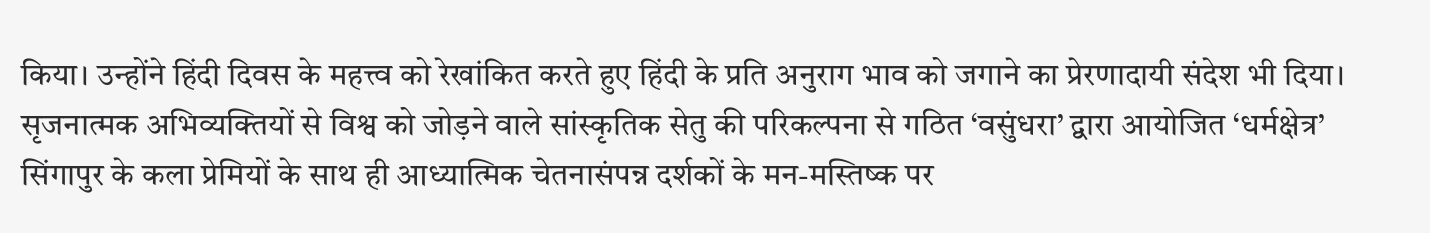किया। उन्होंने हिंदी दिवस के महत्त्व को रेखांकित करते हुए हिंदी के प्रति अनुराग भाव को जगाने का प्रेरणादायी संदेश भी दिया।
सृजनात्मक अभिव्यक्तियों से विश्व को जोड़ने वाले सांस्कृतिक सेतु की परिकल्पना से गठित ‘वसुंधरा’ द्वारा आयोजित ‘धर्मक्षेत्र’ सिंगापुर के कला प्रेमियों के साथ ही आध्यात्मिक चेतनासंपन्न दर्शकों के मन-मस्तिष्क पर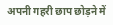अपनी गहरी छाप छोड़ने में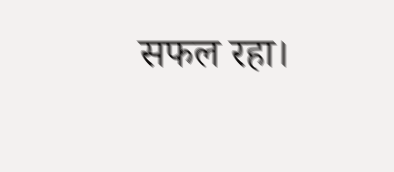सफल रहा।